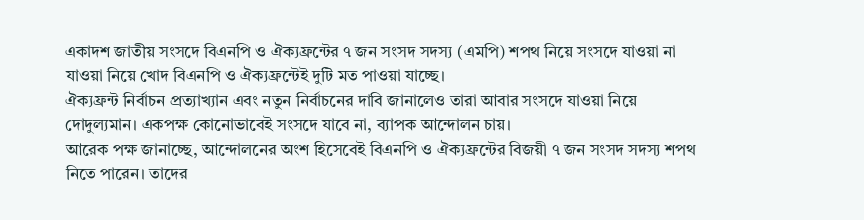একাদশ জাতীয় সংসদে বিএনপি ও ঐক্যফ্রন্টের ৭ জন সংসদ সদস্য (এমপি) শপথ নিয়ে সংসদে যাওয়া না যাওয়া নিয়ে খোদ বিএনপি ও ঐক্যফ্রন্টেই দুটি মত পাওয়া যাচ্ছে।
ঐক্যফ্রন্ট নির্বাচন প্রত্যাখ্যান এবং নতুন নির্বাচনের দাবি জানালেও তারা আবার সংসদে যাওয়া নিয়ে দোদুল্যমান। একপক্ষ কোনোভাবেই সংসদে যাবে না, ব্যাপক আন্দোলন চায়।
আরেক পক্ষ জানাচ্ছে, আন্দোলনের অংশ হিসেবেই বিএনপি ও ঐক্যফ্রন্টের বিজয়ী ৭ জন সংসদ সদস্য শপথ নিতে পারেন। তাদের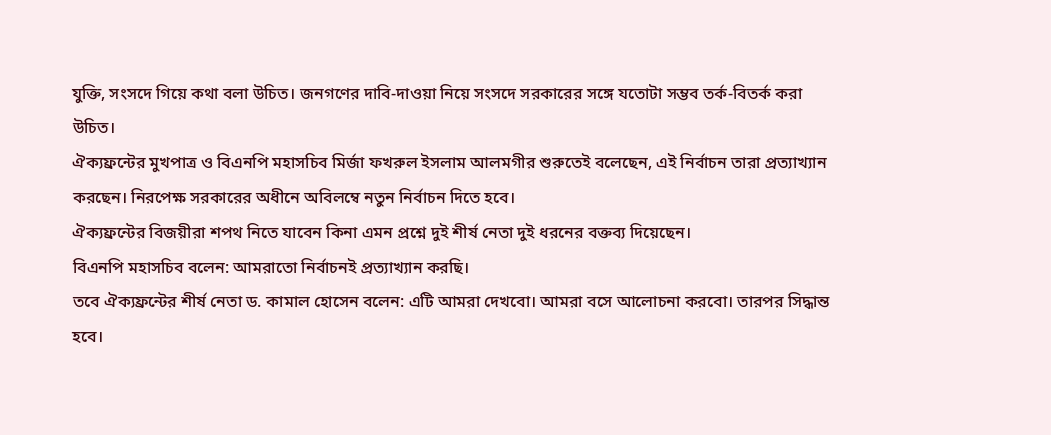যুক্তি, সংসদে গিয়ে কথা বলা উচিত। জনগণের দাবি-দাওয়া নিয়ে সংসদে সরকারের সঙ্গে যতোটা সম্ভব তর্ক-বিতর্ক করা উচিত।
ঐক্যফ্রন্টের মুখপাত্র ও বিএনপি মহাসচিব মির্জা ফখরুল ইসলাম আলমগীর শুরুতেই বলেছেন, এই নির্বাচন তারা প্রত্যাখ্যান করছেন। নিরপেক্ষ সরকারের অধীনে অবিলম্বে নতুন নির্বাচন দিতে হবে।
ঐক্যফ্রন্টের বিজয়ীরা শপথ নিতে যাবেন কিনা এমন প্রশ্নে দুই শীর্ষ নেতা দুই ধরনের বক্তব্য দিয়েছেন।
বিএনপি মহাসচিব বলেন: আমরাতো নির্বাচনই প্রত্যাখ্যান করছি।
তবে ঐক্যফ্রন্টের শীর্ষ নেতা ড. কামাল হোসেন বলেন: এটি আমরা দেখবো। আমরা বসে আলোচনা করবো। তারপর সিদ্ধান্ত হবে।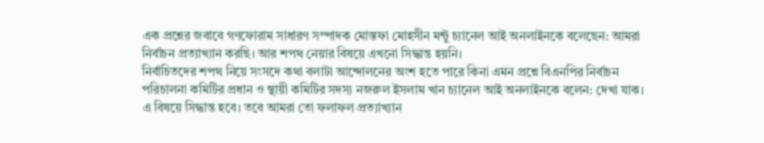এক প্রশ্নের জবাবে গণফোরাম সাধারণ সম্পাদক মোস্তফা মোহসীন মন্টু চ্যানেল আই অনলাইনকে বলেছেন: আমরা নির্বাচন প্রত্যাখ্যান করছি। আর শপথ নেয়ার বিষয়ে এখনো সিদ্ধান্ত হয়নি।
নির্বাচিতদের শপথ নিয়ে সংসদে কথা বলাটা আন্দোলনের অংশ হতে পারে কিনা এমন প্রশ্নে বিএনপির নির্বাচন পরিচালনা কমিটির প্রধান ও স্থায়ী কমিটির সদস্য নজরুল ইসলাম খান চ্যানেল আই অনলাইনকে বলেন: দেখা যাক। এ বিষয়ে সিদ্ধান্ত হবে। তবে আমরা তো ফলাফল প্রত্যাখ্যান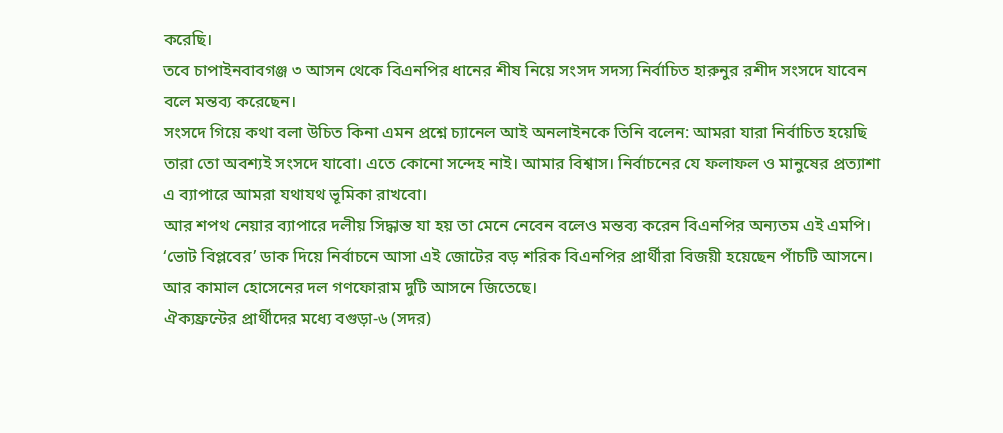করেছি।
তবে চাপাইনবাবগঞ্জ ৩ আসন থেকে বিএনপির ধানের শীষ নিয়ে সংসদ সদস্য নির্বাচিত হারুনুর রশীদ সংসদে যাবেন বলে মন্তব্য করেছেন।
সংসদে গিয়ে কথা বলা উচিত কিনা এমন প্রশ্নে চ্যানেল আই অনলাইনকে তিনি বলেন: আমরা যারা নির্বাচিত হয়েছি তারা তো অবশ্যই সংসদে যাবো। এতে কোনো সন্দেহ নাই। আমার বিশ্বাস। নির্বাচনের যে ফলাফল ও মানুষের প্রত্যাশা এ ব্যাপারে আমরা যথাযথ ভূমিকা রাখবো।
আর শপথ নেয়ার ব্যাপারে দলীয় সিদ্ধান্ত যা হয় তা মেনে নেবেন বলেও মন্তব্য করেন বিএনপির অন্যতম এই এমপি।
‘ভোট বিপ্লবের’ ডাক দিয়ে নির্বাচনে আসা এই জোটের বড় শরিক বিএনপির প্রার্থীরা বিজয়ী হয়েছেন পাঁচটি আসনে। আর কামাল হোসেনের দল গণফোরাম দুটি আসনে জিতেছে।
ঐক্যফ্রন্টের প্রার্থীদের মধ্যে বগুড়া-৬ (সদর)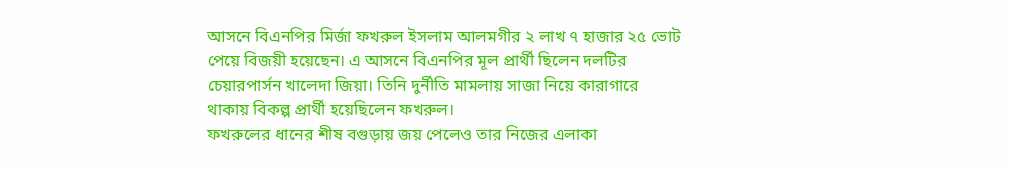আসনে বিএনপির মির্জা ফখরুল ইসলাম আলমগীর ২ লাখ ৭ হাজার ২৫ ভোট পেয়ে বিজয়ী হয়েছেন। এ আসনে বিএনপির মূল প্রার্থী ছিলেন দলটির চেয়ারপার্সন খালেদা জিয়া। তিনি দুর্নীতি মামলায় সাজা নিয়ে কারাগারে থাকায় বিকল্প প্রার্থী হয়েছিলেন ফখরুল।
ফখরুলের ধানের শীষ বগুড়ায় জয় পেলেও তার নিজের এলাকা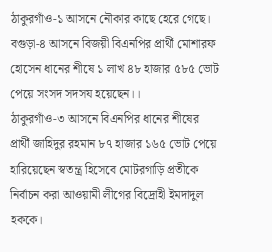ঠাকুরগাঁও-১ আসনে নৌকার কাছে হেরে গেছে।
বগুড়া-৪ আসনে বিজয়ী বিএনপির প্রার্থী মোশারফ হোসেন ধানের শীষে ১ লাখ ৪৮ হাজার ৫৮৫ ভোট পেয়ে সংসদ সদসয হয়েছেন।।
ঠাকুরগাঁও-৩ আসনে বিএনপির ধানের শীষের প্রার্থী জাহিদুর রহমান ৮৭ হাজার ১৬৫ ভোট পেয়ে হারিয়েছেন স্বতন্ত্র হিসেবে মোটরগাড়ি প্রতীকে নির্বাচন করা আওয়ামী লীগের বিদ্রোহী ইমদাদুল হককে।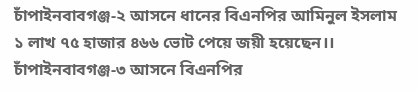চাঁপাইনবাবগঞ্জ-২ আসনে ধানের বিএনপির আমিনুল ইসলাম ১ লাখ ৭৫ হাজার ৪৬৬ ভোট পেয়ে জয়ী হয়েছেন।।
চাঁপাইনবাবগঞ্জ-৩ আসনে বিএনপির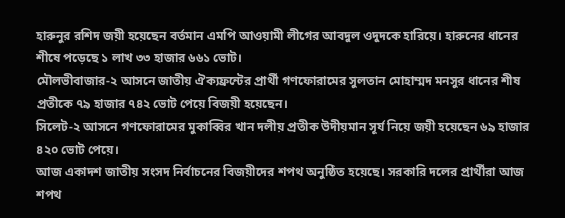হারুনুর রশিদ জয়ী হয়েছেন বর্তমান এমপি আওয়ামী লীগের আবদুল ওদুদকে হারিয়ে। হারুনের ধানের শীষে পড়েছে ১ লাখ ৩৩ হাজার ৬৬১ ভোট।
মৌলভীবাজার-২ আসনে জাতীয় ঐক্যফ্রন্টের প্রার্থী গণফোরামের সুলতান মোহাম্মদ মনসুর ধানের শীষ প্রতীকে ৭৯ হাজার ৭৪২ ভোট পেয়ে বিজয়ী হয়েছেন।
সিলেট-২ আসনে গণফোরামের মুকাব্বির খান দলীয় প্রতীক উদীয়মান সূর্য নিয়ে জয়ী হয়েছেন ৬৯ হাজার ৪২০ ভোট পেয়ে।
আজ একাদশ জাতীয় সংসদ নির্বাচনের বিজয়ীদের শপথ অনুষ্ঠিত হয়েছে। সরকারি দলের প্রার্থীরা আজ শপথ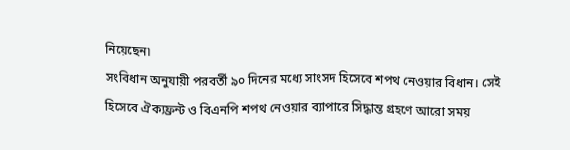নিয়েছেন৷
সংবিধান অনুযায়ী পরবর্তী ৯০ দিনের মধ্যে সাংসদ হিসেবে শপথ নেওয়ার বিধান। সেই হিসেবে ঐক্যফ্রন্ট ও বিএনপি শপথ নেওয়ার ব্যাপারে সিদ্ধান্ত গ্রহণে আরো সময়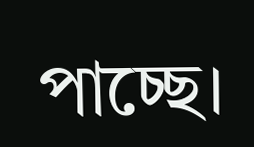পাচ্ছে।